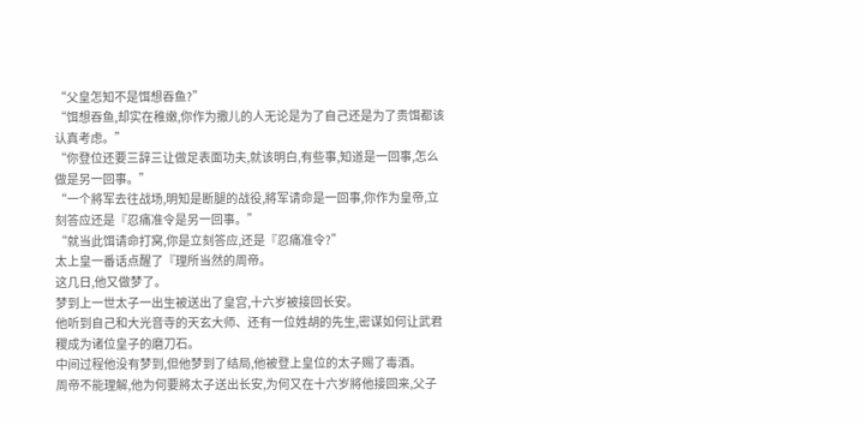“父皇怎知不是饵想吞鱼?”
“饵想吞鱼,却实在稚嫩,你作为撒儿的人无论是为了自己还是为了贵饵都该认真考虑。”
“你登位还要三辞三让做足表面功夫,就该明白,有些事,知道是一回事,怎么做是另一回事。”
“一个將军去往战场,明知是断腿的战役,將军请命是一回事,你作为皇帝,立刻答应还是『忍痛准令是另一回事。”
“就当此饵请命打窝,你是立刻答应,还是『忍痛准令?”
太上皇一番话点醒了『理所当然的周帝。
这几日,他又做梦了。
梦到上一世太子一出生被送出了皇宫,十六岁被接回长安。
他听到自己和大光音寺的天玄大师、还有一位姓胡的先生,密谋如何让武君稷成为诸位皇子的磨刀石。
中间过程他没有梦到,但他梦到了结局,他被登上皇位的太子赐了毒酒。
周帝不能理解,他为何要將太子送出长安,为何又在十六岁將他接回来,父子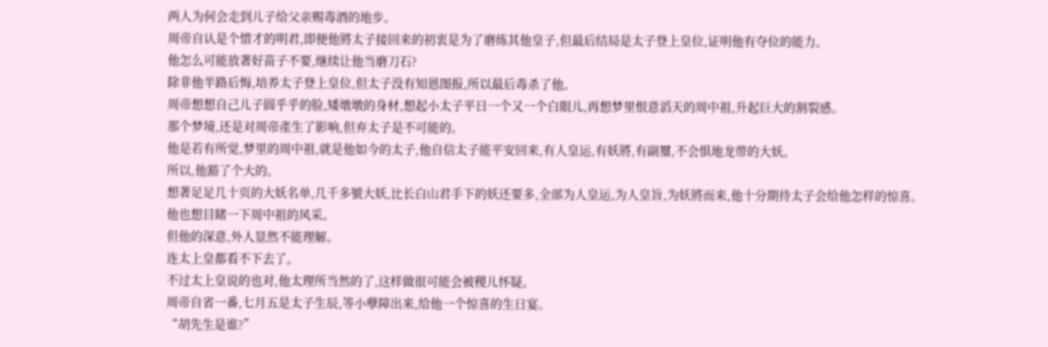两人为何会走到儿子给父亲赐毒酒的地步。
周帝自认是个惜才的明君,即便他將太子接回来的初衷是为了磨练其他皇子,但最后结局是太子登上皇位,证明他有夺位的能力。
他怎么可能放著好苗子不要,继续让他当磨刀石?
除非他半路后悔,培养太子登上皇位,但太子没有知恩图报,所以最后毒杀了他。
周帝想想自己儿子圆乎乎的脸,矮墩墩的身材,想起小太子平日一个又一个白眼儿,再想梦里恨意滔天的周中祖,升起巨大的割裂感。
那个梦境,还是对周帝產生了影响,但弃太子是不可能的。
他是若有所觉,梦里的周中祖,就是他如今的太子,他自信太子能平安回来,有人皇运,有妖將,有副璽,不会惧地龙带的大妖。
所以,他豁了个大的。
想著足足几十页的大妖名单,几千多號大妖,比长白山君手下的妖还要多,全部为人皇运,为人皇旨,为妖將而来,他十分期待太子会给他怎样的惊喜。
他也想目睹一下周中祖的风采。
但他的深意,外人显然不能理解。
连太上皇都看不下去了。
不过太上皇说的也对,他太理所当然的了,这样做很可能会被稷儿怀疑。
周帝自省一番,七月五是太子生辰,等小孽障出来,给他一个惊喜的生日宴。
“胡先生是谁?”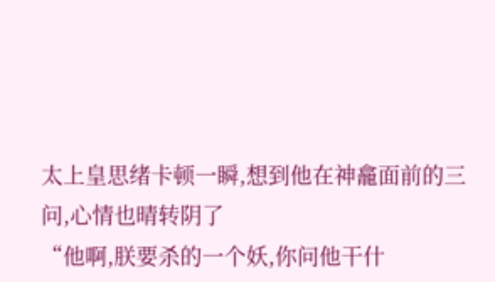太上皇思绪卡顿一瞬,想到他在神龕面前的三问,心情也晴转阴了
“他啊,朕要杀的一个妖,你问他干什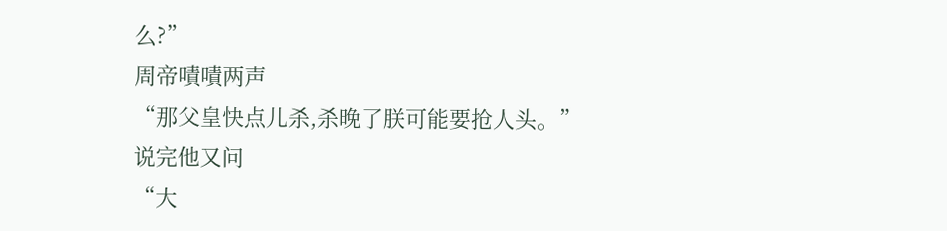么?”
周帝嘖嘖两声
“那父皇快点儿杀,杀晚了朕可能要抢人头。”
说完他又问
“大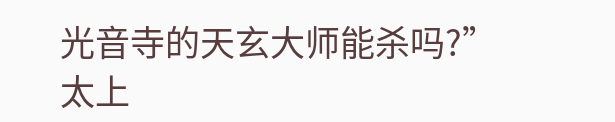光音寺的天玄大师能杀吗?”
太上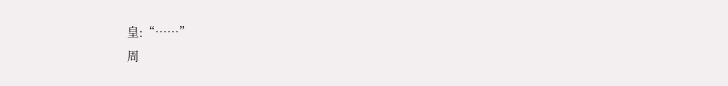皇:“……”
周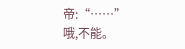帝:“……”
哦,不能。